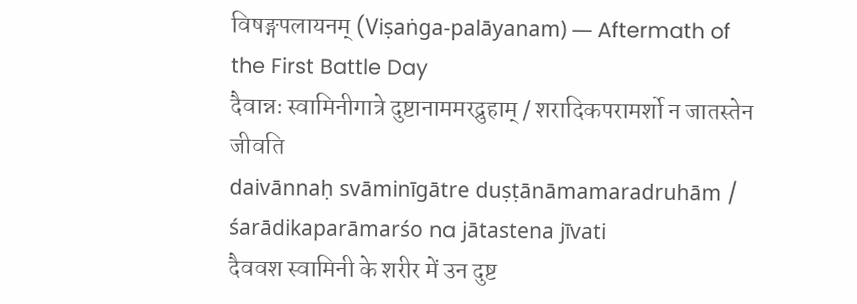विषङ्गपलायनम् (Viṣaṅga-palāyanam) — Aftermath of the First Battle Day
दैवान्नः स्वामिनीगात्रे दुष्टानाममरद्रुहाम् / शरादिकपरामर्शो न जातस्तेन जीवति
daivānnaḥ svāminīgātre duṣṭānāmamaradruhām / śarādikaparāmarśo na jātastena jīvati
दैववश स्वामिनी के शरीर में उन दुष्ट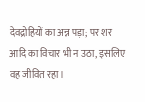देवद्रोहियों का अन्न पड़ा; पर शर आदि का विचार भी न उठा, इसलिए वह जीवित रहा।